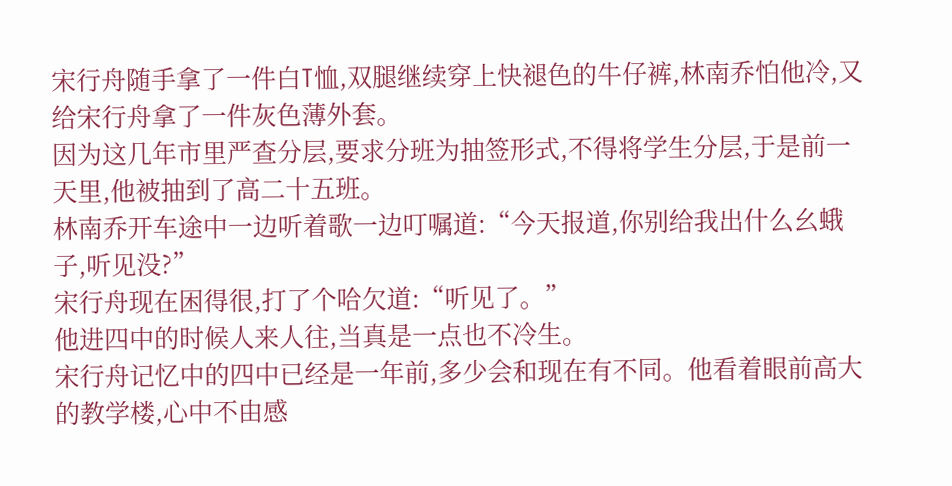宋行舟随手拿了一件白T恤,双腿继续穿上快褪色的牛仔裤,林南乔怕他冷,又给宋行舟拿了一件灰色薄外套。
因为这几年市里严查分层,要求分班为抽签形式,不得将学生分层,于是前一天里,他被抽到了高二十五班。
林南乔开车途中一边听着歌一边叮嘱道:“今天报道,你别给我出什么幺蛾子,听见没?”
宋行舟现在困得很,打了个哈欠道:“听见了。”
他进四中的时候人来人往,当真是一点也不冷生。
宋行舟记忆中的四中已经是一年前,多少会和现在有不同。他看着眼前高大的教学楼,心中不由感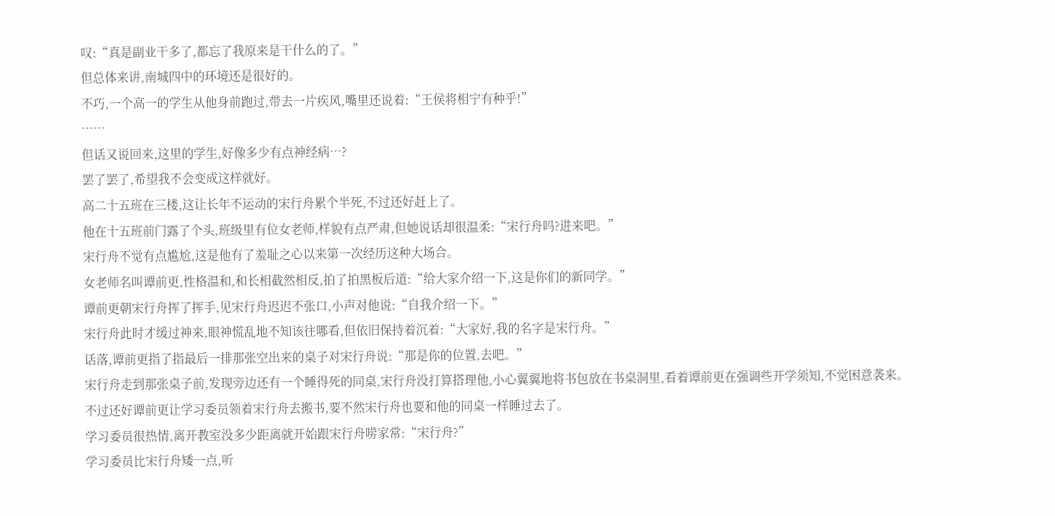叹:“真是副业干多了,都忘了我原来是干什么的了。”
但总体来讲,南城四中的环境还是很好的。
不巧,一个高一的学生从他身前跑过,带去一片疾风,嘴里还说着:“王侯将相宁有种乎!”
……
但话又说回来,这里的学生,好像多少有点神经病…?
罢了罢了,希望我不会变成这样就好。
高二十五班在三楼,这让长年不运动的宋行舟累个半死,不过还好赶上了。
他在十五班前门露了个头,班级里有位女老师,样貌有点严肃,但她说话却很温柔:“宋行舟吗?进来吧。”
宋行舟不觉有点尴尬,这是他有了羞耻之心以来第一次经历这种大场合。
女老师名叫谭前更,性格温和,和长相截然相反,拍了拍黑板后道:“给大家介绍一下,这是你们的新同学。”
谭前更朝宋行舟挥了挥手,见宋行舟迟迟不张口,小声对他说:“自我介绍一下。”
宋行舟此时才缓过神来,眼神慌乱地不知该往哪看,但依旧保持着沉着:“大家好,我的名字是宋行舟。”
话落,谭前更指了指最后一排那张空出来的桌子对宋行舟说:“那是你的位置,去吧。”
宋行舟走到那张桌子前,发现旁边还有一个睡得死的同桌,宋行舟没打算搭理他,小心翼翼地将书包放在书桌洞里,看着谭前更在强调些开学须知,不觉困意袭来。
不过还好谭前更让学习委员领着宋行舟去搬书,要不然宋行舟也要和他的同桌一样睡过去了。
学习委员很热情,离开教室没多少距离就开始跟宋行舟唠家常:“宋行舟?”
学习委员比宋行舟矮一点,听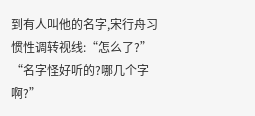到有人叫他的名字,宋行舟习惯性调转视线:“怎么了?”
“名字怪好听的?哪几个字啊?”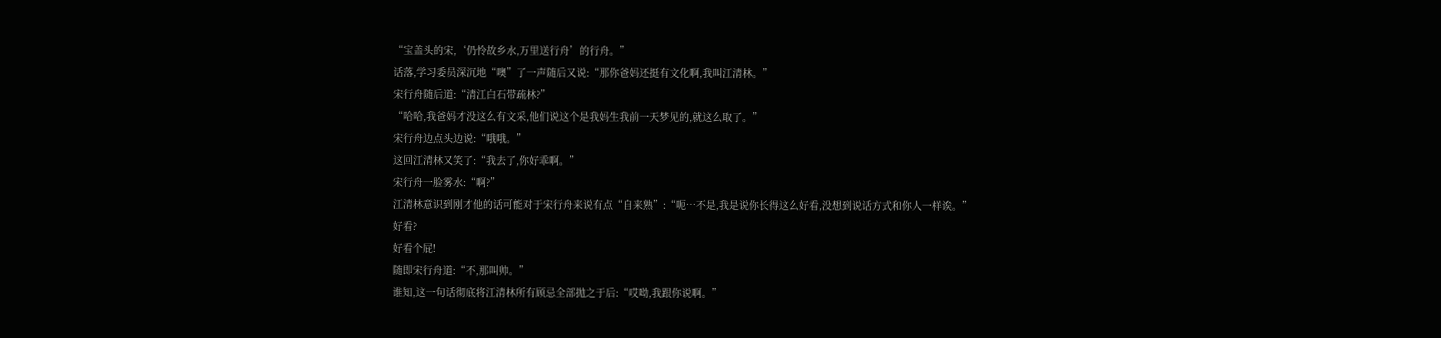“宝盖头的宋,‘仍怜故乡水,万里送行舟’的行舟。”
话落,学习委员深沉地“噢”了一声随后又说:“那你爸妈还挺有文化啊,我叫江清林。”
宋行舟随后道:“清江白石带疏林?”
“哈哈,我爸妈才没这么有文采,他们说这个是我妈生我前一天梦见的,就这么取了。”
宋行舟边点头边说:“哦哦。”
这回江清林又笑了:“我去了,你好乖啊。”
宋行舟一脸雾水:“啊?”
江清林意识到刚才他的话可能对于宋行舟来说有点“自来熟”:“呃…不是,我是说你长得这么好看,没想到说话方式和你人一样诶。”
好看?
好看个屁!
随即宋行舟道:“不,那叫帅。”
谁知,这一句话彻底将江清林所有顾忌全部抛之于后:“哎呦,我跟你说啊。”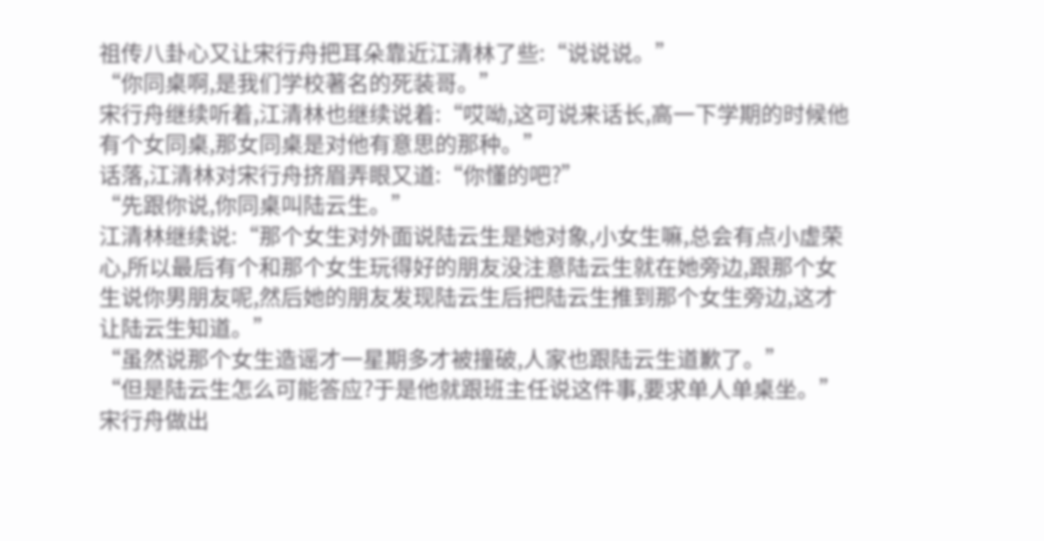祖传八卦心又让宋行舟把耳朵靠近江清林了些:“说说说。”
“你同桌啊,是我们学校著名的死装哥。”
宋行舟继续听着,江清林也继续说着:“哎呦,这可说来话长,高一下学期的时候他有个女同桌,那女同桌是对他有意思的那种。”
话落,江清林对宋行舟挤眉弄眼又道:“你懂的吧?”
“先跟你说,你同桌叫陆云生。”
江清林继续说:“那个女生对外面说陆云生是她对象,小女生嘛,总会有点小虚荣心,所以最后有个和那个女生玩得好的朋友没注意陆云生就在她旁边,跟那个女生说你男朋友呢,然后她的朋友发现陆云生后把陆云生推到那个女生旁边,这才让陆云生知道。”
“虽然说那个女生造谣才一星期多才被撞破,人家也跟陆云生道歉了。”
“但是陆云生怎么可能答应?于是他就跟班主任说这件事,要求单人单桌坐。”
宋行舟做出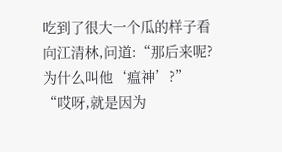吃到了很大一个瓜的样子看向江清林,问道:“那后来呢?为什么叫他‘瘟神’?”
“哎呀,就是因为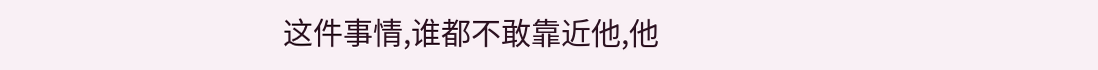这件事情,谁都不敢靠近他,他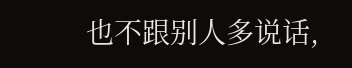也不跟别人多说话,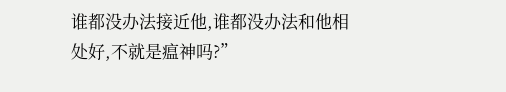谁都没办法接近他,谁都没办法和他相处好,不就是瘟神吗?”